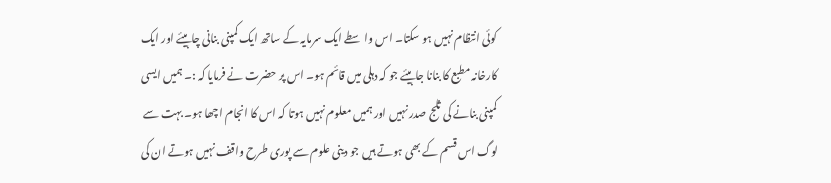کوئی انتظام نہیں ہو سکتا۔ اس واسطے ایک سرمایہ کے ساتھ ایک کمپنی بنانی چاہیئے اور ایک کارخانہ مطبع کا بنانا جاہیئے جو کہ دہلی میں قائم ہو۔ اس پر حضرت نے فرمایا کہ :۔ ہمیں ایسی کمپنی بنانے کی ثلج صدر نہیں اور ہمیں معلوم نہیں ہوتا کہ اس کا انجام اچھا ہو۔ بہت سے لوگ اس قسم کے بھی ہوتے ہیں جو دینی علوم سے پوری طرح واقف نہیں ہوتے ان کی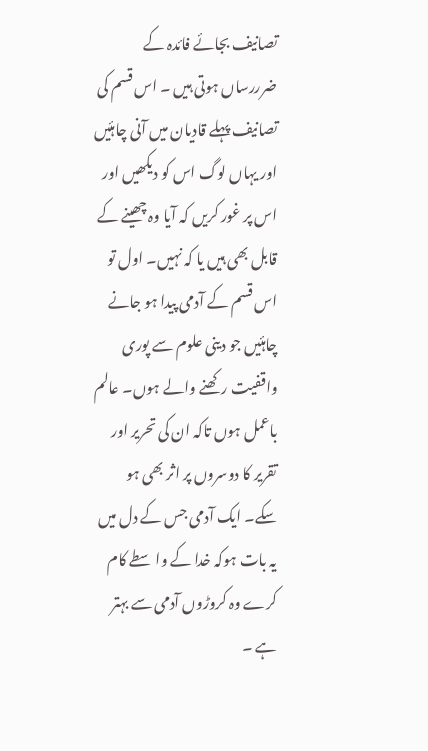تصانیف بجائے فائدہ کے ضرررساں ہوتی ہیں ۔ اس قسم کی تصانیف پہلے قادیان میں آنی چاہئیں اور یہاں لوگ اس کو دیکھیں اور اس پر غور کریں کہ آیا وہ چھینے کے قابل بھی ہیں یا کہ نہیں۔ اول تو اس قسم کے آدمی پیدا ہو جانے چاہئیں جو دینی علوم سے پوری واقفیت رکھنے والے ہوں۔ عالم باعمل ہوں تاکہ ان کی تحریر اور تقریر کا دوسروں پر اثر بھی ہو سکے۔ ایک آدمی جس کے دل میں یہ بات ہوکہ خدا کے واسطے کام کرے وہ کروڑوں آدمی سے بہتر ہے ۔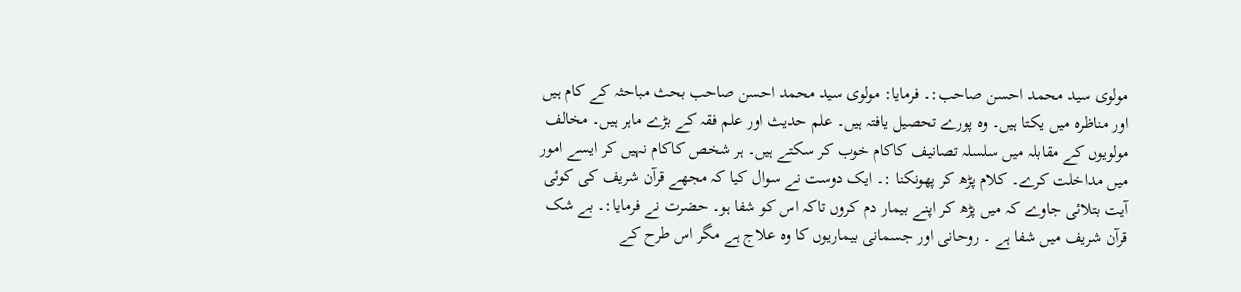مولوی سید محمد احسن صاحب:۔ فرمایا: مولوی سید محمد احسن صاحب بحث مباحثہ کے کام ہیں اور مناظرہ میں یکتا ہیں۔ وہ پورے تحصیل یافتہ ہیں۔ علم حدیث اور علم فقہ کے بڑے ماہر ہیں۔ مخالف مولویوں کے مقابلہ میں سلسلہ تصانیف کاکام خوب کر سکتے ہیں۔ ہر شخص کاکام نہیں کر ایسے امور میں مداخلت کرے۔ کلام پڑھ کر پھونکنا :۔ ایک دوست نے سوال کیا کہ مجھے قرآن شریف کی کوئی آیت بتلائی جاوے کہ میں پڑھ کر اپنے بیمار دم کروں تاکہ اس کو شفا ہو۔ حضرت نے فرمایا:۔ بے شک قرآن شریف میں شفا ہے ۔ روحانی اور جسمانی بیماریوں کا وہ علاج ہے مگر اس طرح کے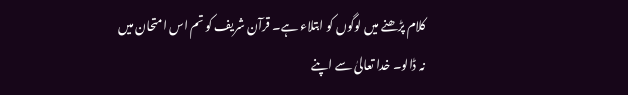کلام پڑھنے میں لوگوں کو ابتلاء ہے۔ قرآن شریف کو تم اس امتحان میں نہ ڈالو۔ خدا تعالیٰ سے اپنے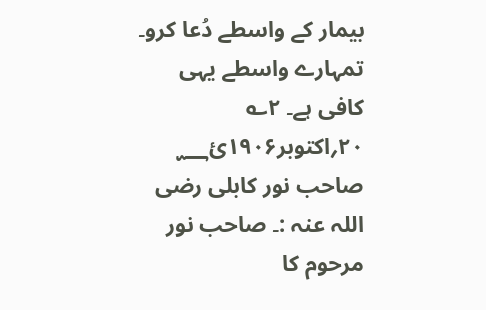بیمار کے واسطے دُعا کرو۔ تمہارے واسطے یہی کافی ہے۔ ۲؎ ۲۰؍اکتوبر۱۹۰۶ئ؁ صاحب نور کابلی رضی اللہ عنہ :۔ صاحب نور مرحوم کا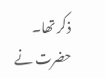ذکر تھا۔ حضرت نے